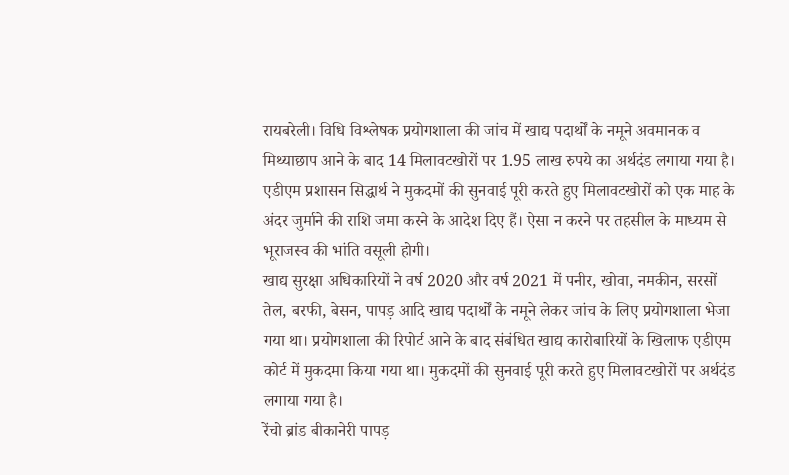रायबरेली। विधि विश्लेषक प्रयोगशाला की जांच में खाद्य पदार्थों के नमूने अवमानक व मिथ्याछाप आने के बाद 14 मिलावटखोरों पर 1.95 लाख रुपये का अर्थदंड लगाया गया है। एडीएम प्रशासन सिद्धार्थ ने मुकदमों की सुनवाई पूरी करते हुए मिलावटखोरों को एक माह के अंदर जुर्माने की राशि जमा करने के आदेश दिए हैं। ऐसा न करने पर तहसील के माध्यम से भूराजस्व की भांति वसूली होगी।
खाद्य सुरक्षा अधिकारियों ने वर्ष 2020 और वर्ष 2021 में पनीर, खोवा, नमकीन, सरसों तेल, बरफी, बेसन, पापड़ आदि खाद्य पदार्थों के नमूने लेकर जांच के लिए प्रयोगशाला भेजा गया था। प्रयोगशाला की रिपोर्ट आने के बाद संबंधित खाद्य कारोबारियों के खिलाफ एडीएम कोर्ट में मुकदमा किया गया था। मुकदमों की सुनवाई पूरी करते हुए मिलावटखोरों पर अर्थदंड लगाया गया है।
रेंचो ब्रांड बीकानेरी पापड़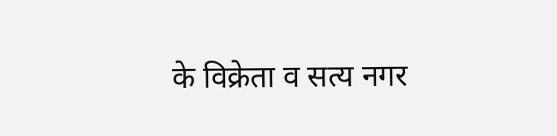के विक्रेता व सत्य नगर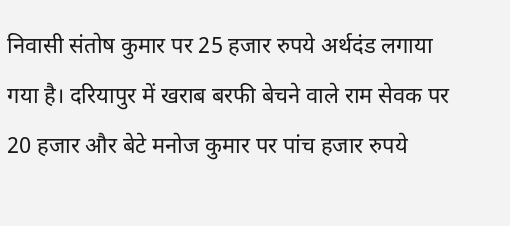निवासी संतोष कुमार पर 25 हजार रुपये अर्थदंड लगाया गया है। दरियापुर में खराब बरफी बेचने वाले राम सेवक पर 20 हजार और बेटे मनोज कुमार पर पांच हजार रुपये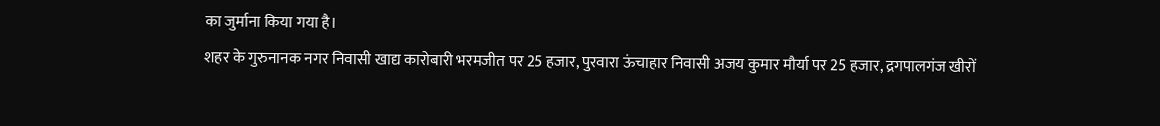का जुर्माना किया गया है।
शहर के गुरुनानक नगर निवासी खाद्य कारोबारी भरमजीत पर 25 हजार, पुरवारा ऊंचाहार निवासी अजय कुमार मौर्या पर 25 हजार, द्रगपालगंज खीरों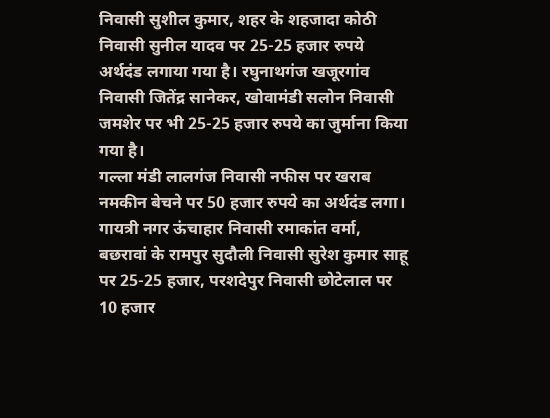निवासी सुशील कुमार, शहर के शहजादा कोठी निवासी सुनील यादव पर 25-25 हजार रुपये अर्थदंड लगाया गया है। रघुनाथगंज खजूरगांव निवासी जितेंद्र सानेकर, खोवामंडी सलोन निवासी जमशेर पर भी 25-25 हजार रुपये का जुर्माना किया गया है।
गल्ला मंडी लालगंज निवासी नफीस पर खराब नमकीन बेचने पर 50 हजार रुपये का अर्थदंड लगा। गायत्री नगर ऊंचाहार निवासी रमाकांत वर्मा, बछरावां के रामपुर सुदौली निवासी सुरेश कुमार साहू पर 25-25 हजार, परशदेपुर निवासी छोटेलाल पर 10 हजार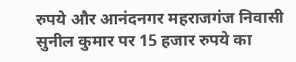रुपये और आनंदनगर महराजगंज निवासी सुनील कुमार पर 15 हजार रुपये का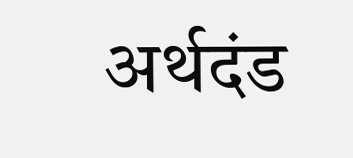अर्थदंड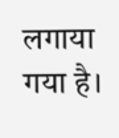लगाया गया है।